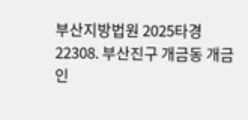부산지방법원 2025타경22308. 부산진구 개금동 개금인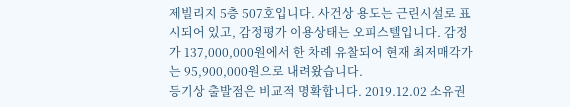제빌리지 5층 507호입니다. 사건상 용도는 근린시설로 표시되어 있고, 감정평가 이용상태는 오피스텔입니다. 감정가 137,000,000원에서 한 차례 유찰되어 현재 최저매각가는 95,900,000원으로 내려왔습니다.
등기상 출발점은 비교적 명확합니다. 2019.12.02 소유권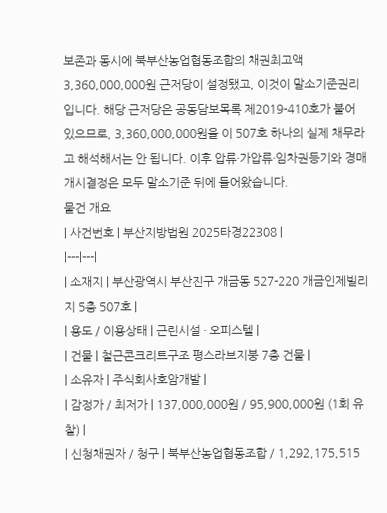보존과 동시에 북부산농업협동조합의 채권최고액 3,360,000,000원 근저당이 설정됐고, 이것이 말소기준권리입니다. 해당 근저당은 공동담보목록 제2019-410호가 붙어 있으므로, 3,360,000,000원을 이 507호 하나의 실제 채무라고 해석해서는 안 됩니다. 이후 압류·가압류·임차권등기와 경매개시결정은 모두 말소기준 뒤에 들어왔습니다.
물건 개요
| 사건번호 | 부산지방법원 2025타경22308 |
|---|---|
| 소재지 | 부산광역시 부산진구 개금동 527-220 개금인제빌리지 5층 507호 |
| 용도 / 이용상태 | 근린시설 · 오피스텔 |
| 건물 | 철근콘크리트구조 평스라브지붕 7층 건물 |
| 소유자 | 주식회사호암개발 |
| 감정가 / 최저가 | 137,000,000원 / 95,900,000원 (1회 유찰) |
| 신청채권자 / 청구 | 북부산농업협동조합 / 1,292,175,515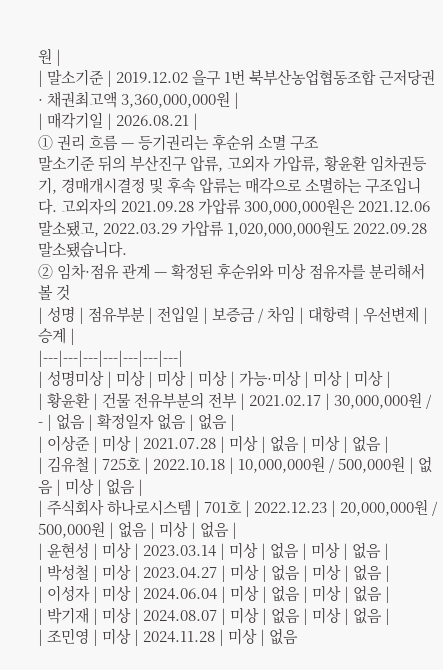원 |
| 말소기준 | 2019.12.02 을구 1번 북부산농업협동조합 근저당권 · 채권최고액 3,360,000,000원 |
| 매각기일 | 2026.08.21 |
① 권리 흐름 — 등기권리는 후순위 소멸 구조
말소기준 뒤의 부산진구 압류, 고외자 가압류, 황윤환 임차권등기, 경매개시결정 및 후속 압류는 매각으로 소멸하는 구조입니다. 고외자의 2021.09.28 가압류 300,000,000원은 2021.12.06 말소됐고, 2022.03.29 가압류 1,020,000,000원도 2022.09.28 말소됐습니다.
② 임차·점유 관계 — 확정된 후순위와 미상 점유자를 분리해서 볼 것
| 성명 | 점유부분 | 전입일 | 보증금 / 차임 | 대항력 | 우선변제 | 승계 |
|---|---|---|---|---|---|---|
| 성명미상 | 미상 | 미상 | 미상 | 가능·미상 | 미상 | 미상 |
| 황윤환 | 건물 전유부분의 전부 | 2021.02.17 | 30,000,000원 / - | 없음 | 확정일자 없음 | 없음 |
| 이상준 | 미상 | 2021.07.28 | 미상 | 없음 | 미상 | 없음 |
| 김유철 | 725호 | 2022.10.18 | 10,000,000원 / 500,000원 | 없음 | 미상 | 없음 |
| 주식회사 하나로시스템 | 701호 | 2022.12.23 | 20,000,000원 / 500,000원 | 없음 | 미상 | 없음 |
| 윤현성 | 미상 | 2023.03.14 | 미상 | 없음 | 미상 | 없음 |
| 박성철 | 미상 | 2023.04.27 | 미상 | 없음 | 미상 | 없음 |
| 이성자 | 미상 | 2024.06.04 | 미상 | 없음 | 미상 | 없음 |
| 박기재 | 미상 | 2024.08.07 | 미상 | 없음 | 미상 | 없음 |
| 조민영 | 미상 | 2024.11.28 | 미상 | 없음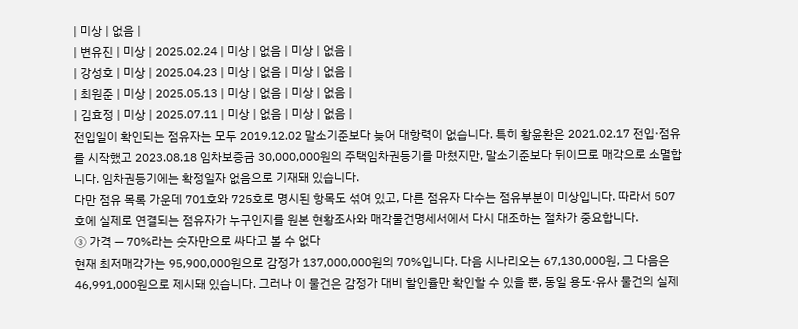| 미상 | 없음 |
| 변유진 | 미상 | 2025.02.24 | 미상 | 없음 | 미상 | 없음 |
| 강성호 | 미상 | 2025.04.23 | 미상 | 없음 | 미상 | 없음 |
| 최원준 | 미상 | 2025.05.13 | 미상 | 없음 | 미상 | 없음 |
| 김효정 | 미상 | 2025.07.11 | 미상 | 없음 | 미상 | 없음 |
전입일이 확인되는 점유자는 모두 2019.12.02 말소기준보다 늦어 대항력이 없습니다. 특히 황윤환은 2021.02.17 전입·점유를 시작했고 2023.08.18 임차보증금 30,000,000원의 주택임차권등기를 마쳤지만, 말소기준보다 뒤이므로 매각으로 소멸합니다. 임차권등기에는 확정일자 없음으로 기재돼 있습니다.
다만 점유 목록 가운데 701호와 725호로 명시된 항목도 섞여 있고, 다른 점유자 다수는 점유부분이 미상입니다. 따라서 507호에 실제로 연결되는 점유자가 누구인지를 원본 현황조사와 매각물건명세서에서 다시 대조하는 절차가 중요합니다.
③ 가격 — 70%라는 숫자만으로 싸다고 볼 수 없다
현재 최저매각가는 95,900,000원으로 감정가 137,000,000원의 70%입니다. 다음 시나리오는 67,130,000원, 그 다음은 46,991,000원으로 제시돼 있습니다. 그러나 이 물건은 감정가 대비 할인율만 확인할 수 있을 뿐, 동일 용도·유사 물건의 실제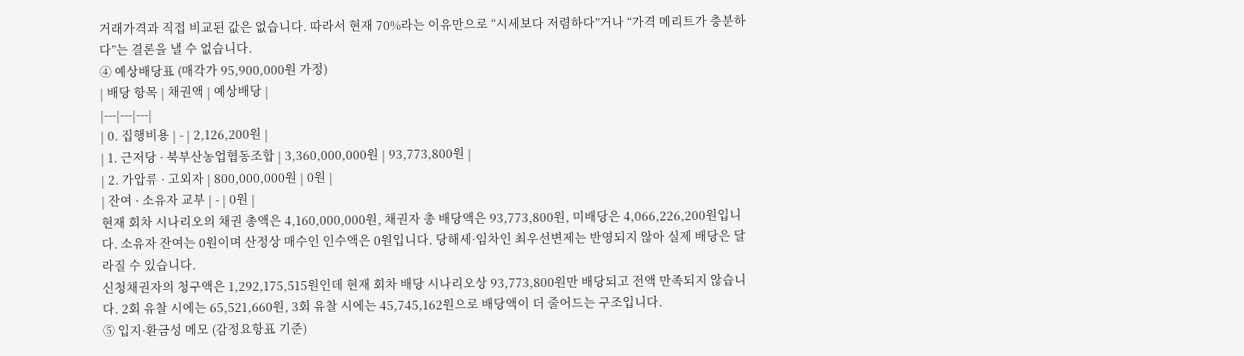거래가격과 직접 비교된 값은 없습니다. 따라서 현재 70%라는 이유만으로 “시세보다 저렴하다”거나 “가격 메리트가 충분하다”는 결론을 낼 수 없습니다.
④ 예상배당표 (매각가 95,900,000원 가정)
| 배당 항목 | 채권액 | 예상배당 |
|---|---|---|
| 0. 집행비용 | - | 2,126,200원 |
| 1. 근저당 · 북부산농업협동조합 | 3,360,000,000원 | 93,773,800원 |
| 2. 가압류 · 고외자 | 800,000,000원 | 0원 |
| 잔여 · 소유자 교부 | - | 0원 |
현재 회차 시나리오의 채권 총액은 4,160,000,000원, 채권자 총 배당액은 93,773,800원, 미배당은 4,066,226,200원입니다. 소유자 잔여는 0원이며 산정상 매수인 인수액은 0원입니다. 당해세·임차인 최우선변제는 반영되지 않아 실제 배당은 달라질 수 있습니다.
신청채권자의 청구액은 1,292,175,515원인데 현재 회차 배당 시나리오상 93,773,800원만 배당되고 전액 만족되지 않습니다. 2회 유찰 시에는 65,521,660원, 3회 유찰 시에는 45,745,162원으로 배당액이 더 줄어드는 구조입니다.
⑤ 입지·환금성 메모 (감정요항표 기준)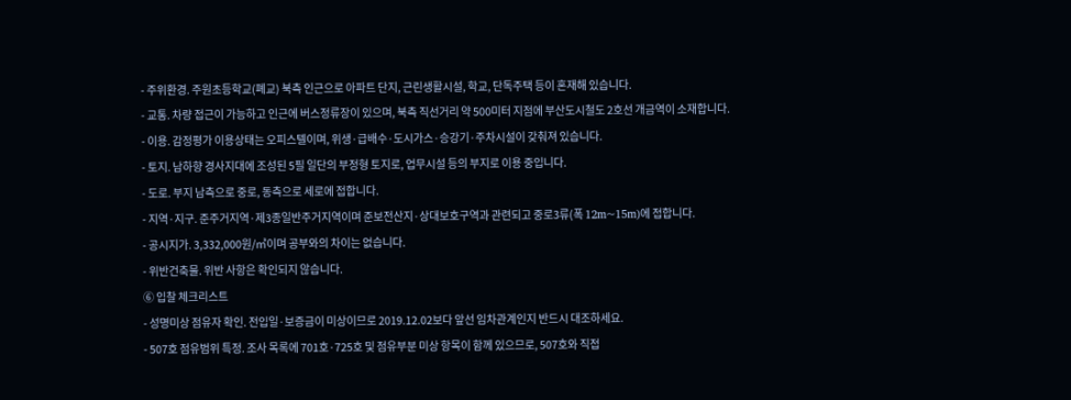- 주위환경. 주원초등학교(폐교) 북측 인근으로 아파트 단지, 근린생활시설, 학교, 단독주택 등이 혼재해 있습니다.
- 교통. 차량 접근이 가능하고 인근에 버스정류장이 있으며, 북측 직선거리 약 500미터 지점에 부산도시철도 2호선 개금역이 소재합니다.
- 이용. 감정평가 이용상태는 오피스텔이며, 위생·급배수·도시가스·승강기·주차시설이 갖춰져 있습니다.
- 토지. 남하향 경사지대에 조성된 5필 일단의 부정형 토지로, 업무시설 등의 부지로 이용 중입니다.
- 도로. 부지 남측으로 중로, 동측으로 세로에 접합니다.
- 지역·지구. 준주거지역·제3종일반주거지역이며 준보전산지·상대보호구역과 관련되고 중로3류(폭 12m~15m)에 접합니다.
- 공시지가. 3,332,000원/㎡이며 공부와의 차이는 없습니다.
- 위반건축물. 위반 사항은 확인되지 않습니다.
⑥ 입찰 체크리스트
- 성명미상 점유자 확인. 전입일·보증금이 미상이므로 2019.12.02보다 앞선 임차관계인지 반드시 대조하세요.
- 507호 점유범위 특정. 조사 목록에 701호·725호 및 점유부분 미상 항목이 함께 있으므로, 507호와 직접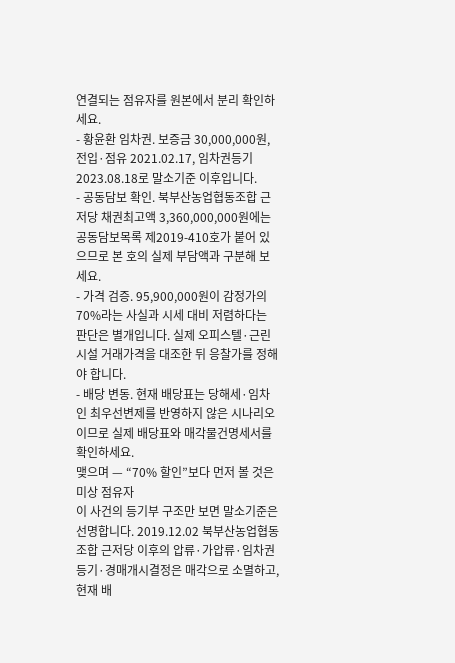연결되는 점유자를 원본에서 분리 확인하세요.
- 황윤환 임차권. 보증금 30,000,000원, 전입·점유 2021.02.17, 임차권등기 2023.08.18로 말소기준 이후입니다.
- 공동담보 확인. 북부산농업협동조합 근저당 채권최고액 3,360,000,000원에는 공동담보목록 제2019-410호가 붙어 있으므로 본 호의 실제 부담액과 구분해 보세요.
- 가격 검증. 95,900,000원이 감정가의 70%라는 사실과 시세 대비 저렴하다는 판단은 별개입니다. 실제 오피스텔·근린시설 거래가격을 대조한 뒤 응찰가를 정해야 합니다.
- 배당 변동. 현재 배당표는 당해세·임차인 최우선변제를 반영하지 않은 시나리오이므로 실제 배당표와 매각물건명세서를 확인하세요.
맺으며 — “70% 할인”보다 먼저 볼 것은 미상 점유자
이 사건의 등기부 구조만 보면 말소기준은 선명합니다. 2019.12.02 북부산농업협동조합 근저당 이후의 압류·가압류·임차권등기·경매개시결정은 매각으로 소멸하고, 현재 배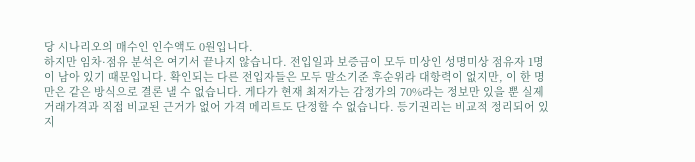당 시나리오의 매수인 인수액도 0원입니다.
하지만 임차·점유 분석은 여기서 끝나지 않습니다. 전입일과 보증금이 모두 미상인 성명미상 점유자 1명이 남아 있기 때문입니다. 확인되는 다른 전입자들은 모두 말소기준 후순위라 대항력이 없지만, 이 한 명만은 같은 방식으로 결론 낼 수 없습니다. 게다가 현재 최저가는 감정가의 70%라는 정보만 있을 뿐 실제 거래가격과 직접 비교된 근거가 없어 가격 메리트도 단정할 수 없습니다. 등기권리는 비교적 정리되어 있지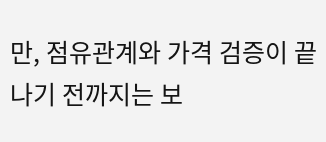만, 점유관계와 가격 검증이 끝나기 전까지는 보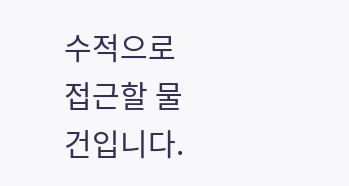수적으로 접근할 물건입니다.